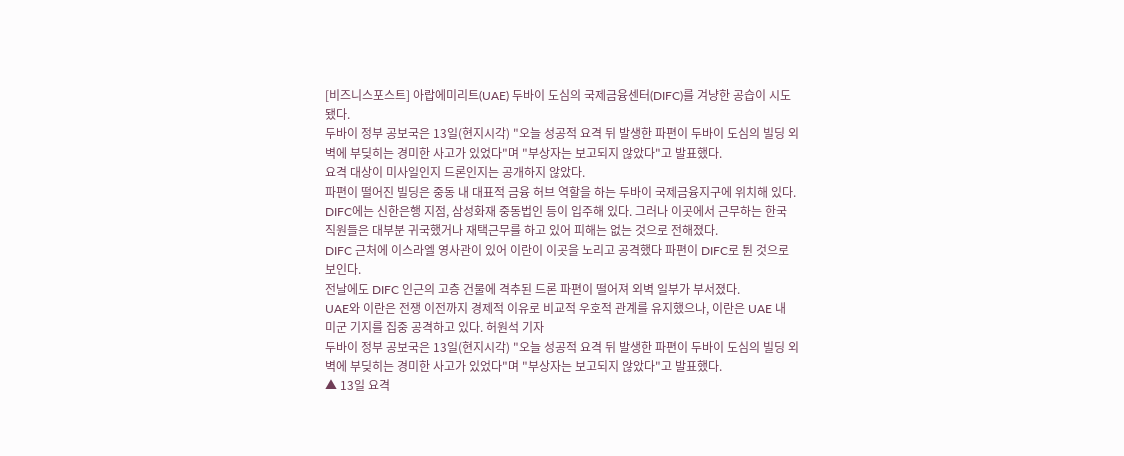[비즈니스포스트] 아랍에미리트(UAE) 두바이 도심의 국제금융센터(DIFC)를 겨냥한 공습이 시도됐다.
두바이 정부 공보국은 13일(현지시각) "오늘 성공적 요격 뒤 발생한 파편이 두바이 도심의 빌딩 외벽에 부딪히는 경미한 사고가 있었다"며 "부상자는 보고되지 않았다"고 발표했다.
요격 대상이 미사일인지 드론인지는 공개하지 않았다.
파편이 떨어진 빌딩은 중동 내 대표적 금융 허브 역할을 하는 두바이 국제금융지구에 위치해 있다.
DIFC에는 신한은행 지점, 삼성화재 중동법인 등이 입주해 있다. 그러나 이곳에서 근무하는 한국 직원들은 대부분 귀국했거나 재택근무를 하고 있어 피해는 없는 것으로 전해졌다.
DIFC 근처에 이스라엘 영사관이 있어 이란이 이곳을 노리고 공격했다 파편이 DIFC로 튄 것으로 보인다.
전날에도 DIFC 인근의 고층 건물에 격추된 드론 파편이 떨어져 외벽 일부가 부서졌다.
UAE와 이란은 전쟁 이전까지 경제적 이유로 비교적 우호적 관계를 유지했으나, 이란은 UAE 내 미군 기지를 집중 공격하고 있다. 허원석 기자
두바이 정부 공보국은 13일(현지시각) "오늘 성공적 요격 뒤 발생한 파편이 두바이 도심의 빌딩 외벽에 부딪히는 경미한 사고가 있었다"며 "부상자는 보고되지 않았다"고 발표했다.
▲ 13일 요격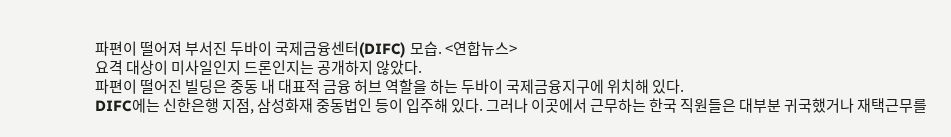파편이 떨어져 부서진 두바이 국제금융센터(DIFC) 모습. <연합뉴스>
요격 대상이 미사일인지 드론인지는 공개하지 않았다.
파편이 떨어진 빌딩은 중동 내 대표적 금융 허브 역할을 하는 두바이 국제금융지구에 위치해 있다.
DIFC에는 신한은행 지점, 삼성화재 중동법인 등이 입주해 있다. 그러나 이곳에서 근무하는 한국 직원들은 대부분 귀국했거나 재택근무를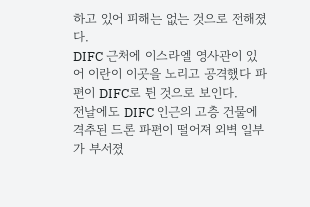하고 있어 피해는 없는 것으로 전해졌다.
DIFC 근처에 이스라엘 영사관이 있어 이란이 이곳을 노리고 공격했다 파편이 DIFC로 튄 것으로 보인다.
전날에도 DIFC 인근의 고층 건물에 격추된 드론 파편이 떨어져 외벽 일부가 부서졌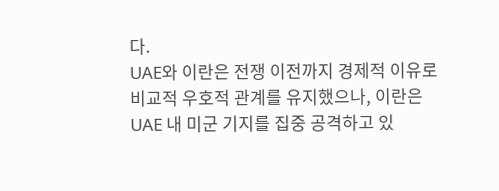다.
UAE와 이란은 전쟁 이전까지 경제적 이유로 비교적 우호적 관계를 유지했으나, 이란은 UAE 내 미군 기지를 집중 공격하고 있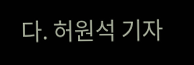다. 허원석 기자